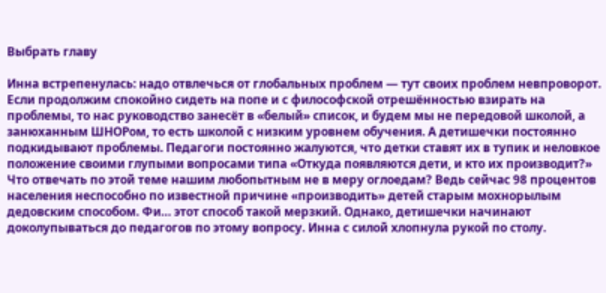Выбрать главу

Инна встрепенулась: надо отвлечься от глобальных проблем — тут своих проблем невпроворот. Если продолжим спокойно сидеть на попе и с философской отрешённостью взирать на проблемы, то нас руководство занесёт в «белый» список, и будем мы не передовой школой, а занюханным ШНОРом, то есть школой с низким уровнем обучения. А детишечки постоянно подкидывают проблемы. Педагоги постоянно жалуются, что детки ставят их в тупик и неловкое положение своими глупыми вопросами типа «Откуда появляются дети, и кто их производит?» Что отвечать по этой теме нашим любопытным не в меру оглоедам? Ведь сейчас 98 процентов населения неспособно по известной причине «производить» детей старым мохнорылым дедовским способом. Фи… этот способ такой мерзкий. Однако, детишечки начинают доколупываться до педагогов по этому вопросу. Инна с силой хлопнула рукой по столу.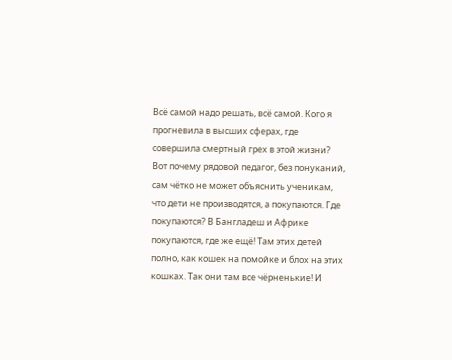Всё самой надо решать, всё самой. Кого я прогневила в высших сферах, где совершила смертный грех в этой жизни? Вот почему рядовой педагог, без понуканий, сам чётко не может объяснить ученикам, что дети не производятся, а покупаются. Где покупаются? В Бангладеш и Африке покупаются, где же ещё! Там этих детей полно, как кошек на помойке и блох на этих кошках. Так они там все чёрненькие! И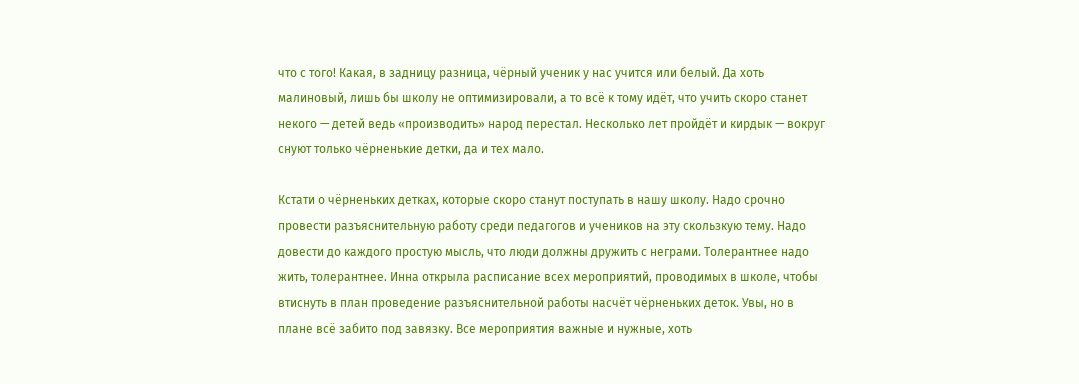что с того! Какая, в задницу разница, чёрный ученик у нас учится или белый. Да хоть малиновый, лишь бы школу не оптимизировали, а то всё к тому идёт, что учить скоро станет некого — детей ведь «производить» народ перестал. Несколько лет пройдёт и кирдык — вокруг снуют только чёрненькие детки, да и тех мало.

Кстати о чёрненьких детках, которые скоро станут поступать в нашу школу. Надо срочно провести разъяснительную работу среди педагогов и учеников на эту скользкую тему. Надо довести до каждого простую мысль, что люди должны дружить с неграми. Толерантнее надо жить, толерантнее. Инна открыла расписание всех мероприятий, проводимых в школе, чтобы втиснуть в план проведение разъяснительной работы насчёт чёрненьких деток. Увы, но в плане всё забито под завязку. Все мероприятия важные и нужные, хоть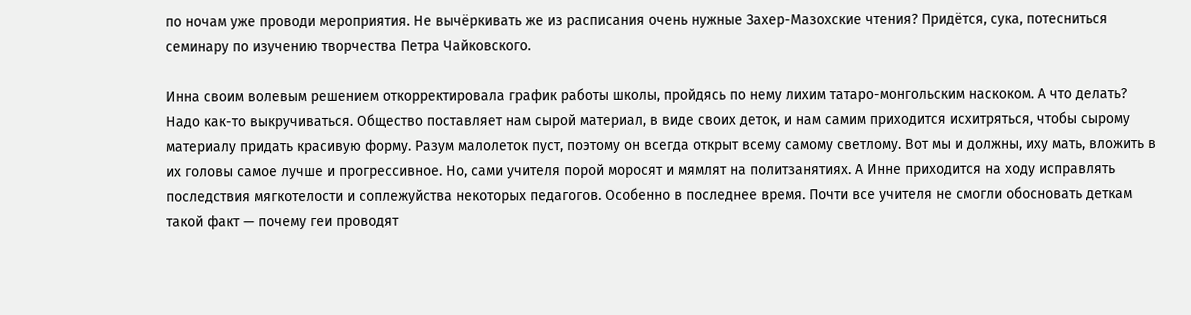по ночам уже проводи мероприятия. Не вычёркивать же из расписания очень нужные Захер-Мазохские чтения? Придётся, сука, потесниться семинару по изучению творчества Петра Чайковского.

Инна своим волевым решением откорректировала график работы школы, пройдясь по нему лихим татаро-монгольским наскоком. А что делать? Надо как-то выкручиваться. Общество поставляет нам сырой материал, в виде своих деток, и нам самим приходится исхитряться, чтобы сырому материалу придать красивую форму. Разум малолеток пуст, поэтому он всегда открыт всему самому светлому. Вот мы и должны, иху мать, вложить в их головы самое лучше и прогрессивное. Но, сами учителя порой моросят и мямлят на политзанятиях. А Инне приходится на ходу исправлять последствия мягкотелости и соплежуйства некоторых педагогов. Особенно в последнее время. Почти все учителя не смогли обосновать деткам такой факт — почему геи проводят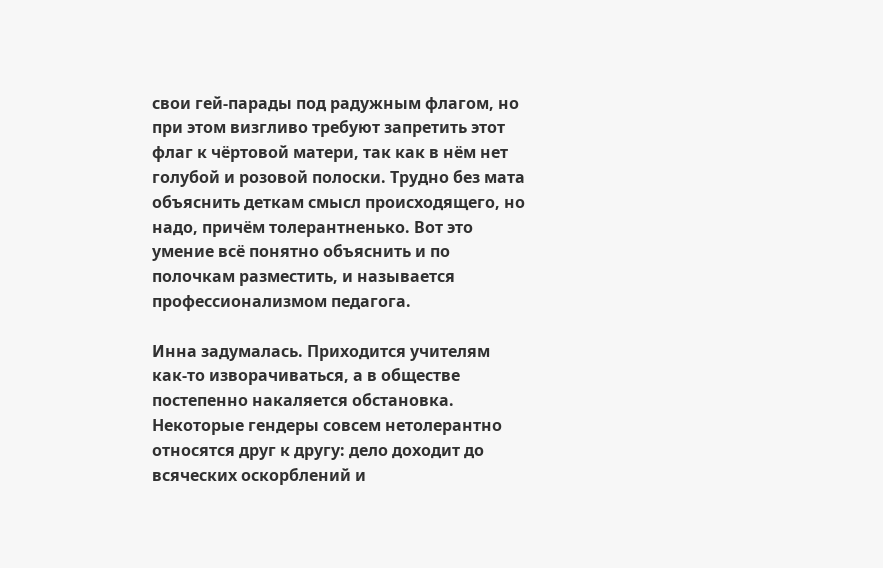свои гей-парады под радужным флагом, но при этом визгливо требуют запретить этот флаг к чёртовой матери, так как в нём нет голубой и розовой полоски. Трудно без мата объяснить деткам смысл происходящего, но надо, причём толерантненько. Вот это умение всё понятно объяснить и по полочкам разместить, и называется профессионализмом педагога.

Инна задумалась. Приходится учителям как-то изворачиваться, а в обществе постепенно накаляется обстановка. Некоторые гендеры совсем нетолерантно относятся друг к другу: дело доходит до всяческих оскорблений и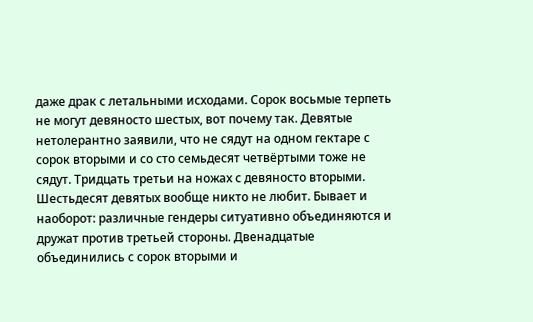даже драк с летальными исходами. Сорок восьмые терпеть не могут девяносто шестых, вот почему так. Девятые нетолерантно заявили, что не сядут на одном гектаре с сорок вторыми и со сто семьдесят четвёртыми тоже не сядут. Тридцать третьи на ножах с девяносто вторыми. Шестьдесят девятых вообще никто не любит. Бывает и наоборот: различные гендеры ситуативно объединяются и дружат против третьей стороны. Двенадцатые объединились с сорок вторыми и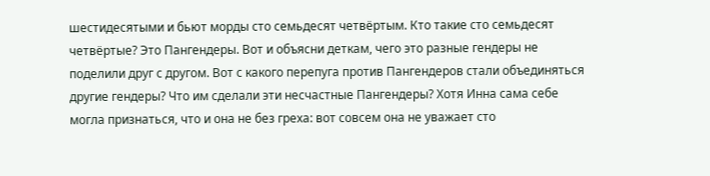шестидесятыми и бьют морды сто семьдесят четвёртым. Кто такие сто семьдесят четвёртые? Это Пангендеры. Вот и объясни деткам, чего это разные гендеры не поделили друг с другом. Вот с какого перепуга против Пангендеров стали объединяться другие гендеры? Что им сделали эти несчастные Пангендеры? Хотя Инна сама себе могла признаться, что и она не без греха: вот совсем она не уважает сто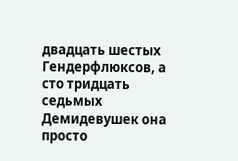двадцать шестых Гендерфлюксов, а сто тридцать седьмых Демидевушек она просто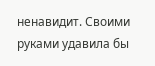ненавидит. Своими руками удавила бы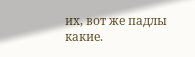их, вот же падлы какие.